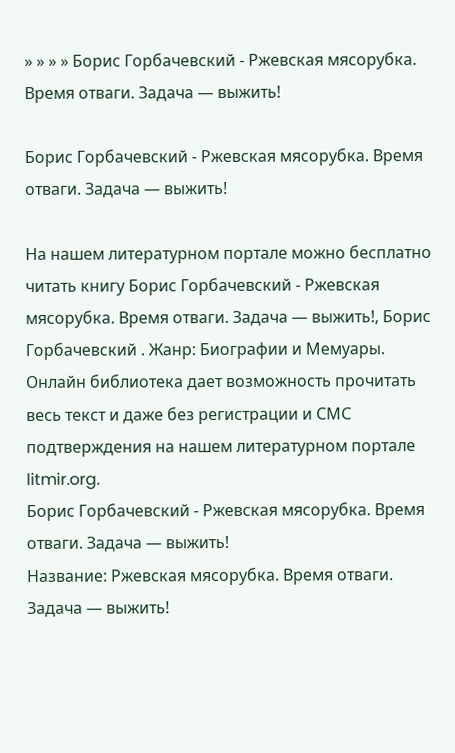» » » » Борис Горбачевский - Ржевская мясорубка. Время отваги. Задача — выжить!

Борис Горбачевский - Ржевская мясорубка. Время отваги. Задача — выжить!

На нашем литературном портале можно бесплатно читать книгу Борис Горбачевский - Ржевская мясорубка. Время отваги. Задача — выжить!, Борис Горбачевский . Жанр: Биографии и Мемуары. Онлайн библиотека дает возможность прочитать весь текст и даже без регистрации и СМС подтверждения на нашем литературном портале litmir.org.
Борис Горбачевский - Ржевская мясорубка. Время отваги. Задача — выжить!
Название: Ржевская мясорубка. Время отваги. Задача — выжить!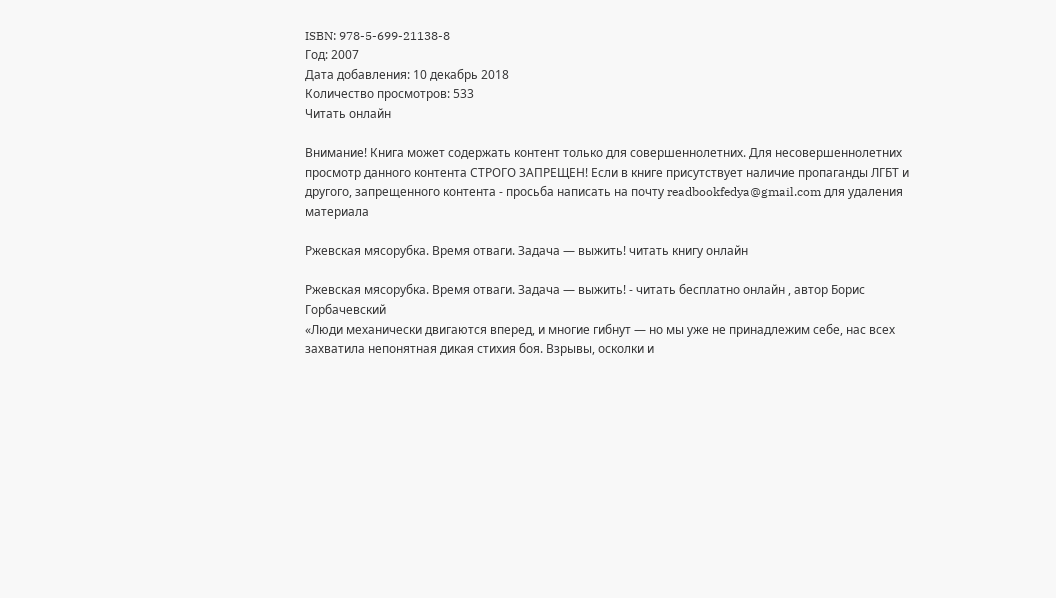ISBN: 978-5-699-21138-8
Год: 2007
Дата добавления: 10 декабрь 2018
Количество просмотров: 533
Читать онлайн

Внимание! Книга может содержать контент только для совершеннолетних. Для несовершеннолетних просмотр данного контента СТРОГО ЗАПРЕЩЕН! Если в книге присутствует наличие пропаганды ЛГБТ и другого, запрещенного контента - просьба написать на почту readbookfedya@gmail.com для удаления материала

Ржевская мясорубка. Время отваги. Задача — выжить! читать книгу онлайн

Ржевская мясорубка. Время отваги. Задача — выжить! - читать бесплатно онлайн , автор Борис Горбачевский
«Люди механически двигаются вперед, и многие гибнут — но мы уже не принадлежим себе, нас всех захватила непонятная дикая стихия боя. Взрывы, осколки и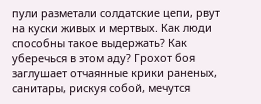пули разметали солдатские цепи, рвут на куски живых и мертвых. Как люди способны такое выдержать? Как уберечься в этом аду? Грохот боя заглушает отчаянные крики раненых, санитары, рискуя собой, мечутся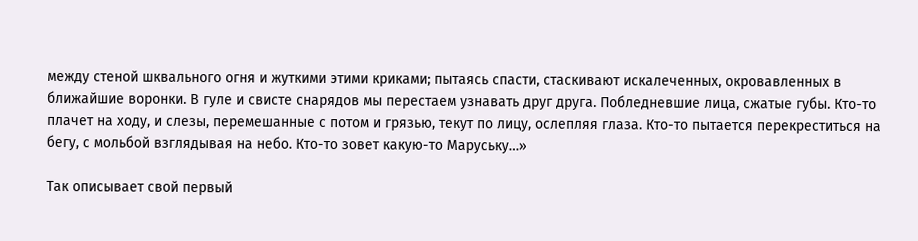между стеной шквального огня и жуткими этими криками; пытаясь спасти, стаскивают искалеченных, окровавленных в ближайшие воронки. В гуле и свисте снарядов мы перестаем узнавать друг друга. Побледневшие лица, сжатые губы. Кто-то плачет на ходу, и слезы, перемешанные с потом и грязью, текут по лицу, ослепляя глаза. Кто-то пытается перекреститься на бегу, с мольбой взглядывая на небо. Кто-то зовет какую-то Маруську…»

Так описывает свой первый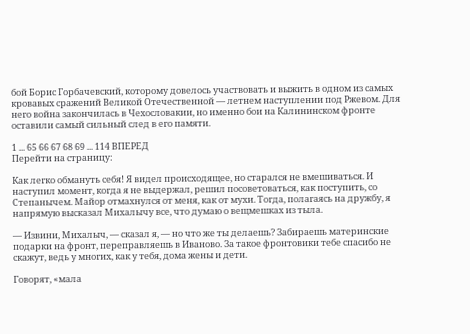бой Борис Горбачевский, которому довелось участвовать и выжить в одном из самых кровавых сражений Великой Отечественной — летнем наступлении под Ржевом. Для него война закончилась в Чехословакии, но именно бои на Калининском фронте оставили самый сильный след в его памяти.

1 ... 65 66 67 68 69 ... 114 ВПЕРЕД
Перейти на страницу:

Как легко обмануть себя! Я видел происходящее, но старался не вмешиваться. И наступил момент, когда я не выдержал, решил посоветоваться, как поступить, со Степанычем. Майор отмахнулся от меня, как от мухи. Тогда, полагаясь на дружбу, я напрямую высказал Михалычу все, что думаю о вещмешках из тыла.

— Извини, Михалыч, — сказал я, — но что же ты делаешь? Забираешь материнские подарки на фронт, переправляешь в Иваново. За такое фронтовики тебе спасибо не скажут, ведь у многих, как у тебя, дома жены и дети.

Говорят, «мала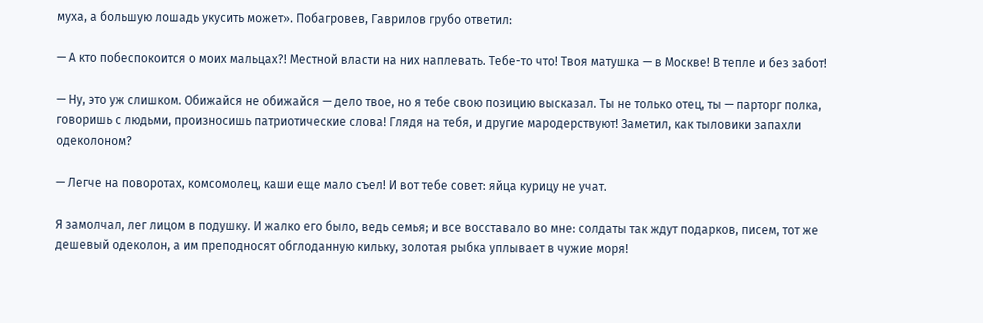муха, а большую лошадь укусить может». Побагровев, Гаврилов грубо ответил:

— А кто побеспокоится о моих мальцах?! Местной власти на них наплевать. Тебе-то что! Твоя матушка — в Москве! В тепле и без забот!

— Ну, это уж слишком. Обижайся не обижайся — дело твое, но я тебе свою позицию высказал. Ты не только отец, ты — парторг полка, говоришь с людьми, произносишь патриотические слова! Глядя на тебя, и другие мародерствуют! Заметил, как тыловики запахли одеколоном?

— Легче на поворотах, комсомолец, каши еще мало съел! И вот тебе совет: яйца курицу не учат.

Я замолчал, лег лицом в подушку. И жалко его было, ведь семья; и все восставало во мне: солдаты так ждут подарков, писем, тот же дешевый одеколон, а им преподносят обглоданную кильку, золотая рыбка уплывает в чужие моря!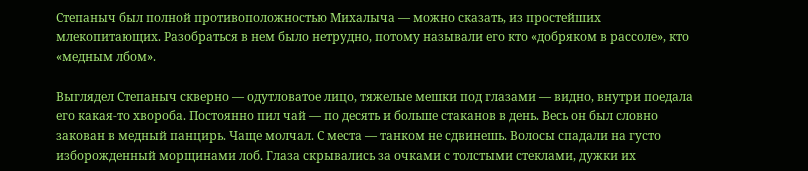Степаныч был полной противоположностью Михалыча — можно сказать, из простейших млекопитающих. Разобраться в нем было нетрудно, потому называли его кто «добряком в рассоле», кто «медным лбом».

Выглядел Степаныч скверно — одутловатое лицо, тяжелые мешки под глазами — видно, внутри поедала его какая-то хвороба. Постоянно пил чай — по десять и больше стаканов в день. Весь он был словно закован в медный панцирь. Чаще молчал. С места — танком не сдвинешь. Волосы спадали на густо изборожденный морщинами лоб. Глаза скрывались за очками с толстыми стеклами, дужки их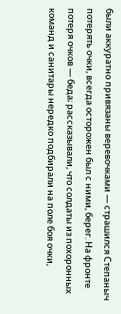были аккуратно привязаны веревочками — страшился Степаныч потерять очки, всегда осторожен был с ними, берег. На фронте потеря очков — беда; рассказывали, что солдаты из похоронных команд и санитары нередко подбирали на поле боя очки,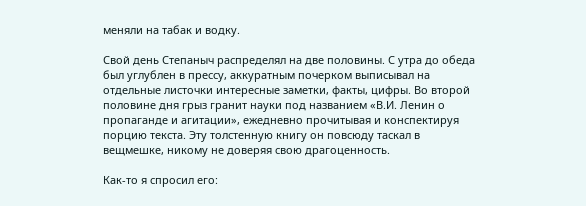меняли на табак и водку.

Свой день Степаныч распределял на две половины. С утра до обеда был углублен в прессу, аккуратным почерком выписывал на отдельные листочки интересные заметки, факты, цифры. Во второй половине дня грыз гранит науки под названием «В.И. Ленин о пропаганде и агитации», ежедневно прочитывая и конспектируя порцию текста. Эту толстенную книгу он повсюду таскал в вещмешке, никому не доверяя свою драгоценность.

Как-то я спросил его: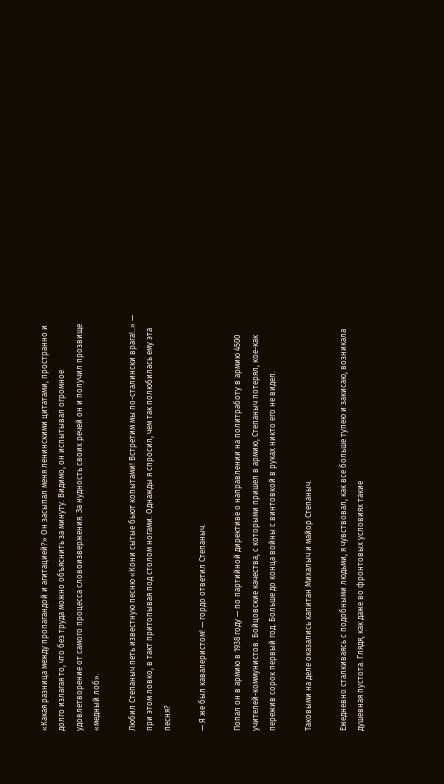«Какая разница между пропагандой и агитацией?» Он засыпал меня ленинскими цитатами, пространно и долго излагая то, что без труда можно объяснить за минуту. Видимо, он испытывал огромное удовлетворение от самого процесса словоизвержения. За нудность своих речей он и получил прозвище «медный лоб».

Любил Степаныч петь известную песню «Кони сытые бьют копытами! Встретим мы по-сталински врага!..» — при этом ловко, в такт притопывая под столом ногами. Однажды я спросил, чем так полюбилась ему эта песня?

— Я же был кавалеристом! — гордо ответил Степаныч.

Попал он в армию в 1938 году — по партийной директиве о направлении на политработу в армию 4500 учителей-коммунистов. Бойцовские качества, с которыми пришел в армию, Степаныч потерял, кое-как пережив сорок первый год. Больше до конца войны с винтовкой в руках никто его не видел.

Таковыми на деле оказались капитан Михалыч и майор Степаныч.

Ежедневно сталкиваясь с подобными людьми, я чувствовал, как все больше тупею и закисаю, возникала душевная пустота. Глядя, как даже во фронтовых условиях такие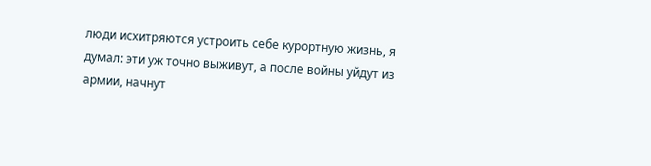люди исхитряются устроить себе курортную жизнь, я думал: эти уж точно выживут, а после войны уйдут из армии, начнут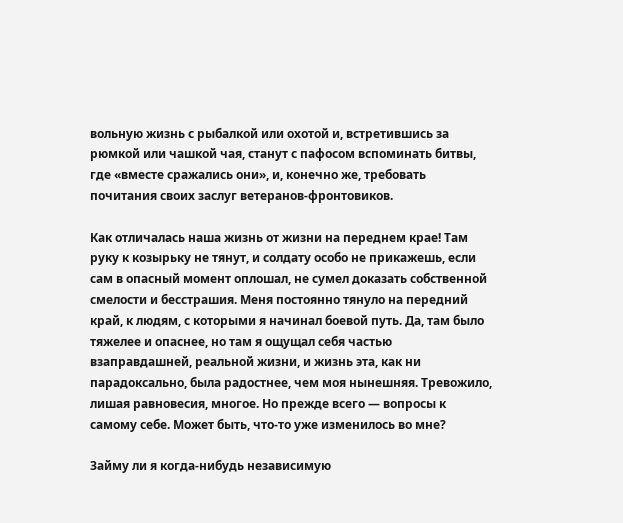вольную жизнь с рыбалкой или охотой и, встретившись за рюмкой или чашкой чая, станут с пафосом вспоминать битвы, где «вместе сражались они», и, конечно же, требовать почитания своих заслуг ветеранов-фронтовиков.

Как отличалась наша жизнь от жизни на переднем крае! Там руку к козырьку не тянут, и солдату особо не прикажешь, если сам в опасный момент оплошал, не сумел доказать собственной смелости и бесстрашия. Меня постоянно тянуло на передний край, к людям, с которыми я начинал боевой путь. Да, там было тяжелее и опаснее, но там я ощущал себя частью взаправдашней, реальной жизни, и жизнь эта, как ни парадоксально, была радостнее, чем моя нынешняя. Тревожило, лишая равновесия, многое. Но прежде всего — вопросы к самому себе. Может быть, что-то уже изменилось во мне?

Займу ли я когда-нибудь независимую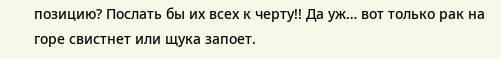позицию? Послать бы их всех к черту!! Да уж… вот только рак на горе свистнет или щука запоет.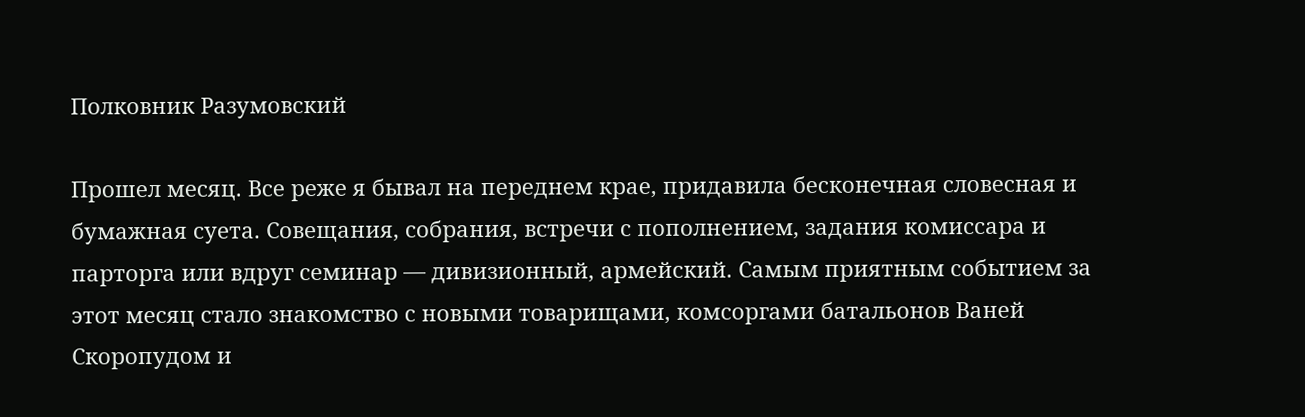Полковник Разумовский

Прошел месяц. Все реже я бывал на переднем крае, придавила бесконечная словесная и бумажная суета. Совещания, собрания, встречи с пополнением, задания комиссара и парторга или вдруг семинар — дивизионный, армейский. Самым приятным событием за этот месяц стало знакомство с новыми товарищами, комсоргами батальонов Ваней Скоропудом и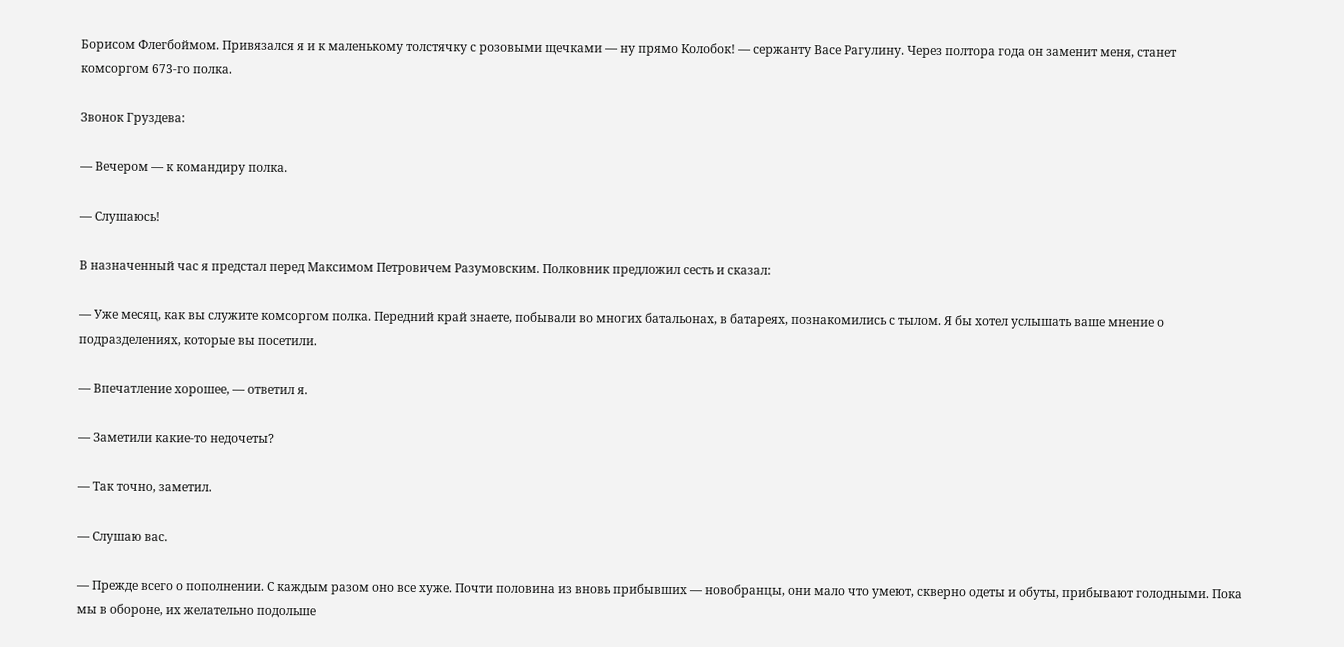Борисом Флегбоймом. Привязался я и к маленькому толстячку с розовыми щечками — ну прямо Колобок! — сержанту Васе Рагулину. Через полтора года он заменит меня, станет комсоргом 673-го полка.

Звонок Груздева:

— Вечером — к командиру полка.

— Слушаюсь!

В назначенный час я предстал перед Максимом Петровичем Разумовским. Полковник предложил сесть и сказал:

— Уже месяц, как вы служите комсоргом полка. Передний край знаете, побывали во многих батальонах, в батареях, познакомились с тылом. Я бы хотел услышать ваше мнение о подразделениях, которые вы посетили.

— Впечатление хорошее, — ответил я.

— Заметили какие-то недочеты?

— Так точно, заметил.

— Слушаю вас.

— Прежде всего о пополнении. С каждым разом оно все хуже. Почти половина из вновь прибывших — новобранцы, они мало что умеют, скверно одеты и обуты, прибывают голодными. Пока мы в обороне, их желательно подольше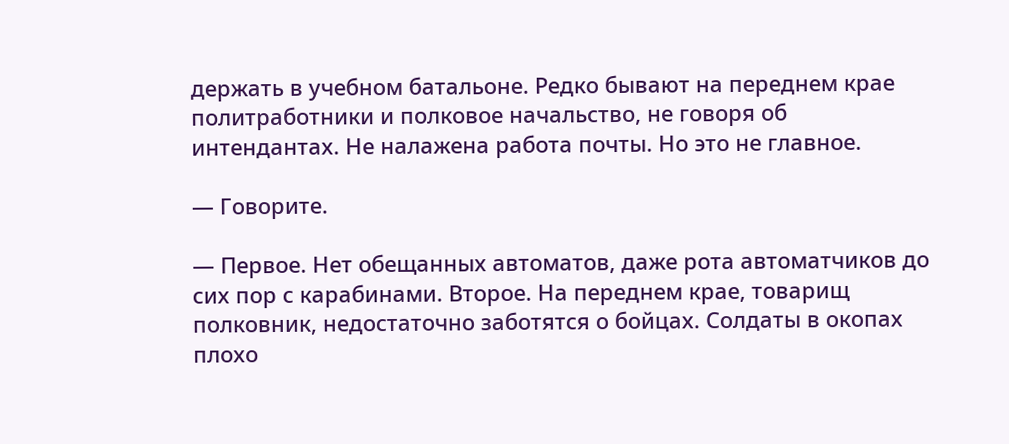держать в учебном батальоне. Редко бывают на переднем крае политработники и полковое начальство, не говоря об интендантах. Не налажена работа почты. Но это не главное.

— Говорите.

— Первое. Нет обещанных автоматов, даже рота автоматчиков до сих пор с карабинами. Второе. На переднем крае, товарищ полковник, недостаточно заботятся о бойцах. Солдаты в окопах плохо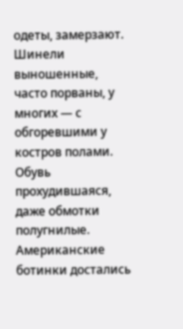одеты, замерзают. Шинели выношенные, часто порваны, у многих — с обгоревшими у костров полами. Обувь прохудившаяся, даже обмотки полугнилые. Американские ботинки достались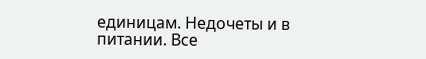единицам. Недочеты и в питании. Все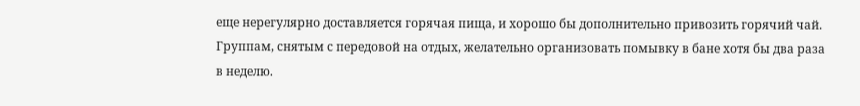еще нерегулярно доставляется горячая пища, и хорошо бы дополнительно привозить горячий чай. Группам, снятым с передовой на отдых, желательно организовать помывку в бане хотя бы два раза в неделю.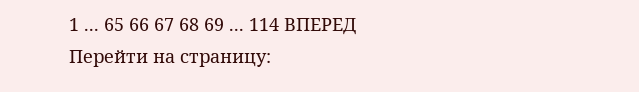1 ... 65 66 67 68 69 ... 114 ВПЕРЕД
Перейти на страницу: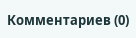Комментариев (0)